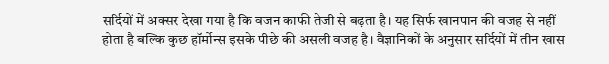सर्दियों में अक्सर देखा गया है कि वजन काफी तेजी से बढ़ता है। यह सिर्फ खानपान की वजह से नहीं होता है बल्कि कुछ हॉर्मोन्स इसके पीछे की असली वजह है। वैज्ञानिकों के अनुसार सर्दियों में तीन खास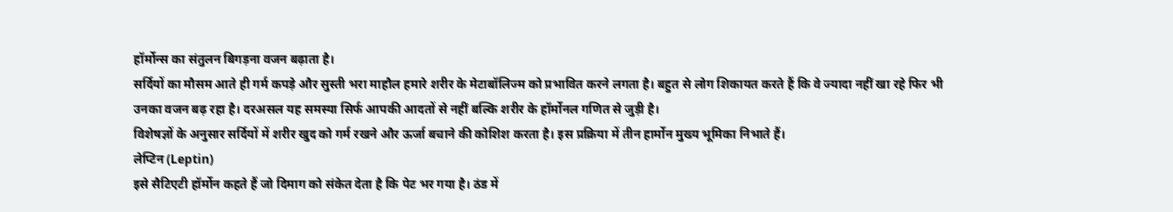हॉर्मोन्स का संतुलन बिगड़ना वजन बढ़ाता है।
सर्दियों का मौसम आते ही गर्म कपड़े और सुस्ती भरा माहौल हमारे शरीर के मेटाबॉलिज्म को प्रभावित करने लगता है। बहुत से लोग शिकायत करते हैं कि वे ज्यादा नहीं खा रहे फिर भी उनका वजन बढ़ रहा है। दरअसल यह समस्या सिर्फ आपकी आदतों से नहीं बल्कि शरीर के हॉर्मोनल गणित से जुड़ी है।
विशेषज्ञों के अनुसार सर्दियों में शरीर खुद को गर्म रखने और ऊर्जा बचाने की कोशिश करता है। इस प्रक्रिया में तीन हार्मोन मुख्य भूमिका निभाते हैं।
लेप्टिन (Leptin)
इसे सैटिएटी हॉर्मोन कहते हैं जो दिमाग को संकेत देता है कि पेट भर गया है। ठंड में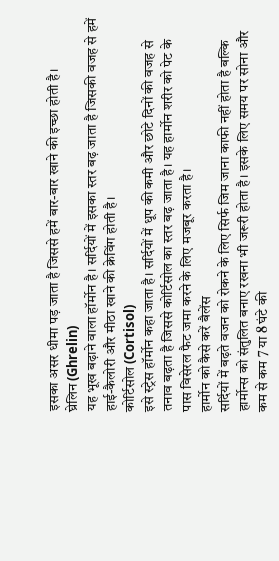इसका असर धीमा पड़ जाता है जिससे हमें बार-बार खाने की इच्छा होती है।
घ्रेलिन (Ghrelin)
यह भूख बढ़ाने वाला हॉर्मोन है। सर्दियों में इसका स्तर बढ़ जाता है जिसकी वजह से हमें हाई-कैलोरी और मीठा खाने की क्रेविंग होती है।
कोर्टिसोल (Cortisol)
इसे स्ट्रेस हॉर्मोन कहा जाता है। सर्दियों में धूप की कमी और छोटे दिनों की वजह से तनाव बढ़ता है जिससे कोर्टिसोल का स्तर बढ़ जाता है। यह हार्मोन शरीर को पेट के पास विसेरल फैट जमा करने के लिए मजबूर करता है।
हार्मोन को कैसे करें बैलेंस
सर्दियों में बढ़ते वजन को रोकने के लिए सिर्फ जिम जाना काफी नहीं होता है बल्कि हार्मोन्स को संतुलित बनाए रखना भी जरूरी होता है। इसके लिए समय पर सोना और कम से कम 7 या 8 घंटे की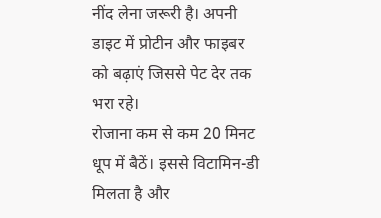नींद लेना जरूरी है। अपनी डाइट में प्रोटीन और फाइबर को बढ़ाएं जिससे पेट देर तक भरा रहे।
रोजाना कम से कम 20 मिनट धूप में बैठें। इससे विटामिन-डी मिलता है और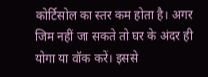कोर्टिसोल का स्तर कम होता है। अगर जिम नहीं जा सकते तो घर के अंदर ही योगा या वॉक करें। इससे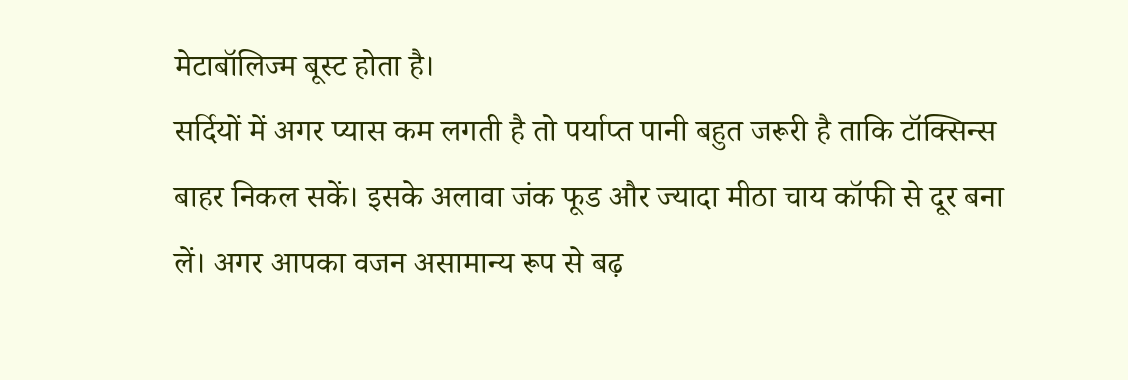मेटाबॉलिज्म बूस्ट होता है।
सर्दियों में अगर प्यास कम लगती है तो पर्याप्त पानी बहुत जरूरी है ताकि टॉक्सिन्स बाहर निकल सकें। इसके अलावा जंक फूड और ज्यादा मीठा चाय कॉफी से दूर बना लें। अगर आपका वजन असामान्य रूप से बढ़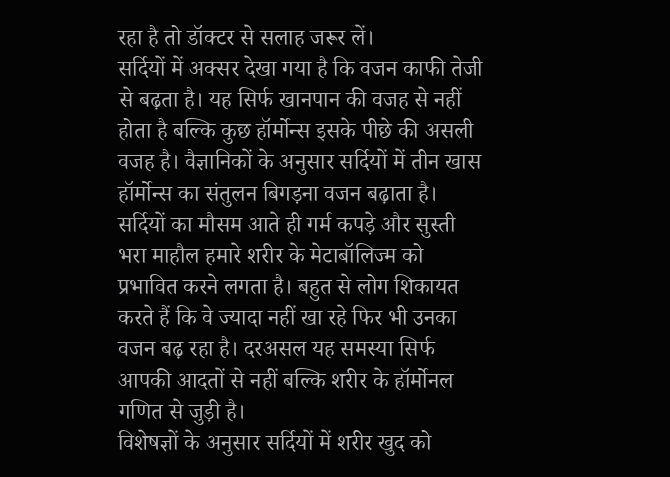रहा है तो डॉक्टर से सलाह जरूर लें।
सर्दियों में अक्सर देखा गया है कि वजन काफी तेजी से बढ़ता है। यह सिर्फ खानपान की वजह से नहीं होता है बल्कि कुछ हॉर्मोन्स इसके पीछे की असली वजह है। वैज्ञानिकों के अनुसार सर्दियों में तीन खास हॉर्मोन्स का संतुलन बिगड़ना वजन बढ़ाता है।
सर्दियों का मौसम आते ही गर्म कपड़े और सुस्ती भरा माहौल हमारे शरीर के मेटाबॉलिज्म को प्रभावित करने लगता है। बहुत से लोग शिकायत करते हैं कि वे ज्यादा नहीं खा रहे फिर भी उनका वजन बढ़ रहा है। दरअसल यह समस्या सिर्फ आपकी आदतों से नहीं बल्कि शरीर के हॉर्मोनल गणित से जुड़ी है।
विशेषज्ञों के अनुसार सर्दियों में शरीर खुद को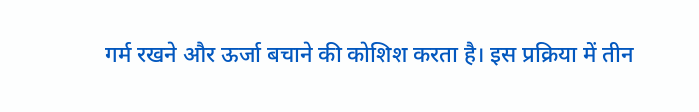गर्म रखने और ऊर्जा बचाने की कोशिश करता है। इस प्रक्रिया में तीन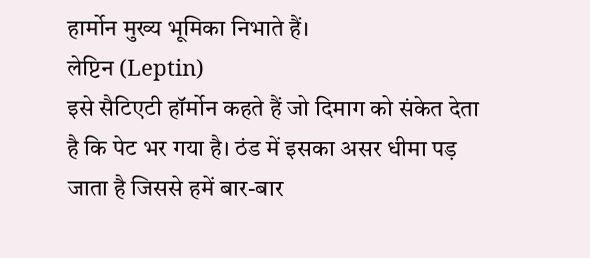हार्मोन मुख्य भूमिका निभाते हैं।
लेप्टिन (Leptin)
इसे सैटिएटी हॉर्मोन कहते हैं जो दिमाग को संकेत देता है कि पेट भर गया है। ठंड में इसका असर धीमा पड़ जाता है जिससे हमें बार-बार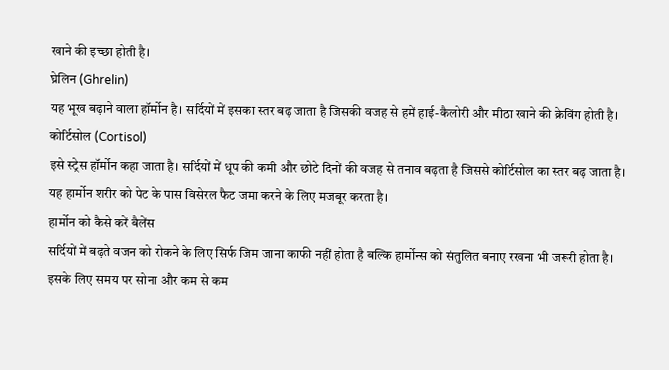खाने की इच्छा होती है।
घ्रेलिन (Ghrelin)
यह भूख बढ़ाने वाला हॉर्मोन है। सर्दियों में इसका स्तर बढ़ जाता है जिसकी वजह से हमें हाई-कैलोरी और मीठा खाने की क्रेविंग होती है।
कोर्टिसोल (Cortisol)
इसे स्ट्रेस हॉर्मोन कहा जाता है। सर्दियों में धूप की कमी और छोटे दिनों की वजह से तनाव बढ़ता है जिससे कोर्टिसोल का स्तर बढ़ जाता है। यह हार्मोन शरीर को पेट के पास विसेरल फैट जमा करने के लिए मजबूर करता है।
हार्मोन को कैसे करें बैलेंस
सर्दियों में बढ़ते वजन को रोकने के लिए सिर्फ जिम जाना काफी नहीं होता है बल्कि हार्मोन्स को संतुलित बनाए रखना भी जरूरी होता है। इसके लिए समय पर सोना और कम से कम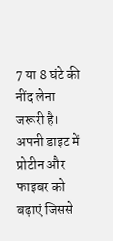7 या 8 घंटे की नींद लेना जरूरी है। अपनी डाइट में प्रोटीन और फाइबर को बढ़ाएं जिससे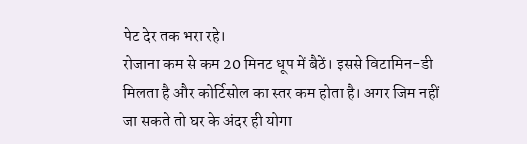पेट देर तक भरा रहे।
रोजाना कम से कम 20 मिनट धूप में बैठें। इससे विटामिन-डी मिलता है और कोर्टिसोल का स्तर कम होता है। अगर जिम नहीं जा सकते तो घर के अंदर ही योगा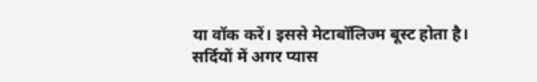या वॉक करें। इससे मेटाबॉलिज्म बूस्ट होता है।
सर्दियों में अगर प्यास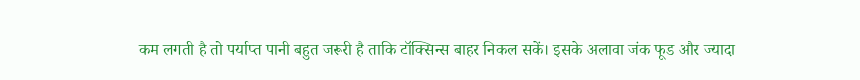कम लगती है तो पर्याप्त पानी बहुत जरूरी है ताकि टॉक्सिन्स बाहर निकल सकें। इसके अलावा जंक फूड और ज्यादा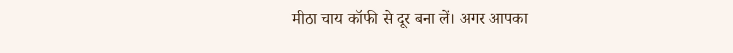मीठा चाय कॉफी से दूर बना लें। अगर आपका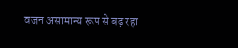वजन असामान्य रूप से बढ़ रहा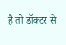है तो डॉक्टर से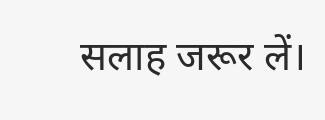सलाह जरूर लें।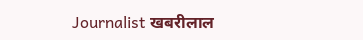Journalist खबरीलाल